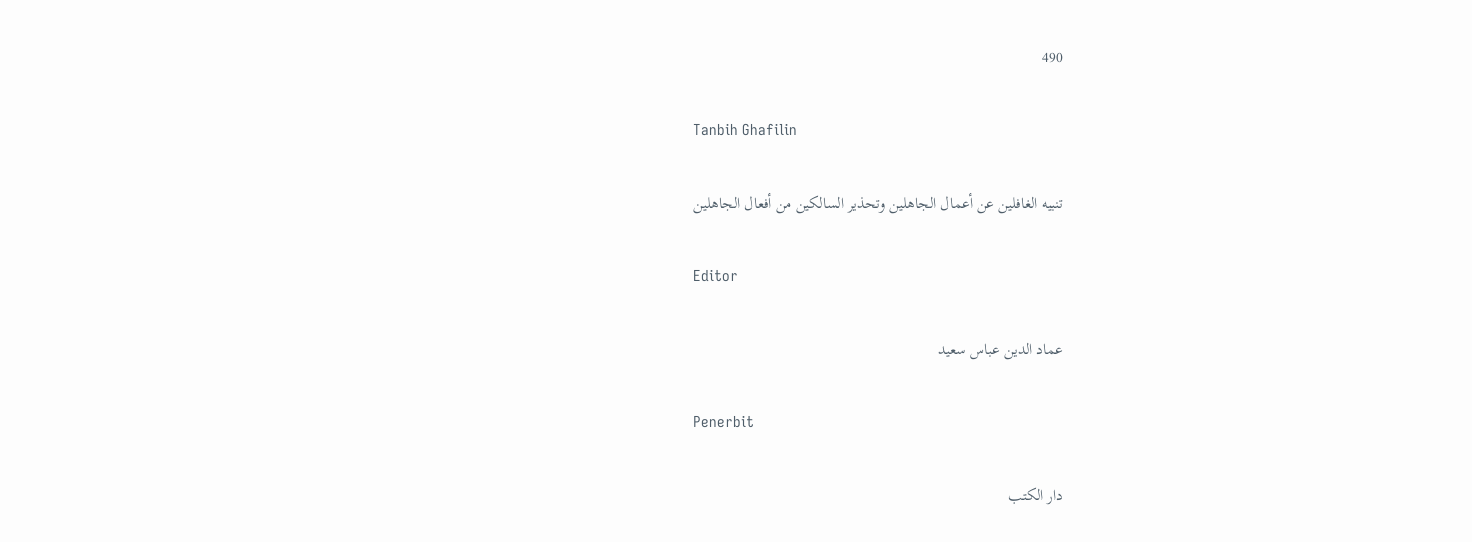490

Tanbih Ghafilin

تنبيه الغافلين عن أعمال الجاهلين وتحذير السالكين من أفعال الجاهلين

Editor

عماد الدين عباس سعيد

Penerbit

دار الكتب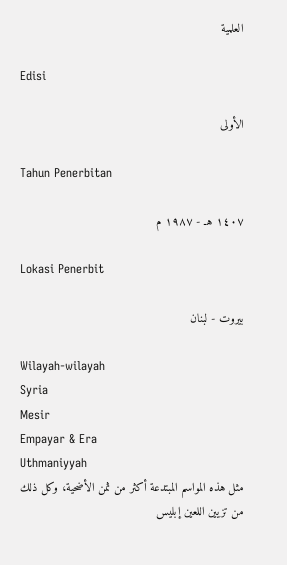العلمية

Edisi

الأولى

Tahun Penerbitan

١٤٠٧ هـ - ١٩٨٧ م

Lokasi Penerbit

بيروت - لبنان

Wilayah-wilayah
Syria
Mesir
Empayar & Era
Uthmaniyyah
مثل هذه المواسم المبتدعة أكثر من ثمن الأضحية، وكل ذلك من تزيين اللعين إبليس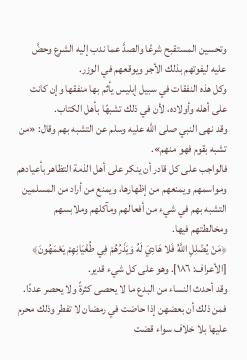وتحسين المستقبح شرعًا والصدَّ عما ندب إليه الشرع وحضَّ عليه ليفوتهم بذلك الأجر ويوقعهم في الوزر.
وكل هذه النفقات في سبيل إبليس يأثم بها منفقها وإن كانت على أهله وأولاده، لأن في ذلك تشبهًا بأهل الكتاب.
وقد نهى النبي صلى الله عليه وسلم عن التشبه بهم وقال: «من تشبه بقوم فهو منهم».
فالواجب على كل قادر أن ينكر على أهل الذمة التظاهر بأعيادهم ومواسمهم ويمنعهم من إظهارها، ويمنع من أراد من المسلمين التشبه بهم في شيء من أفعالهم ومآكلهم وملابسهم ومخالطتهم فيها.
﴿مَنْ يُضْلِلِ اللَّهُ فَلا هَادِيَ لَهُ وَيَذَرُهُمْ فِي طُغْيَانِهِمْ يَعْمَهُونَ﴾ [الأعراف: ١٨٦]. وهو على كل شيء قدير.
وقد أحدث النساء من البدع ما لا يحصى كثرةً ولا يحصر عددًا.
فمن ذلك أن بعضهن إذا حاضت في رمضان لا تفطر وذلك محرم عليها بلا خلاف سواء قضت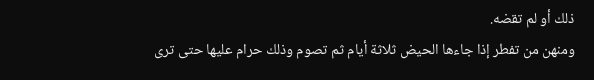ذلك أو لم تقضه.
ومنهن من تفطر إذا جاءها الحيض ثلاثة أيام ثم تصوم وذلك حرام عليها حتى ترى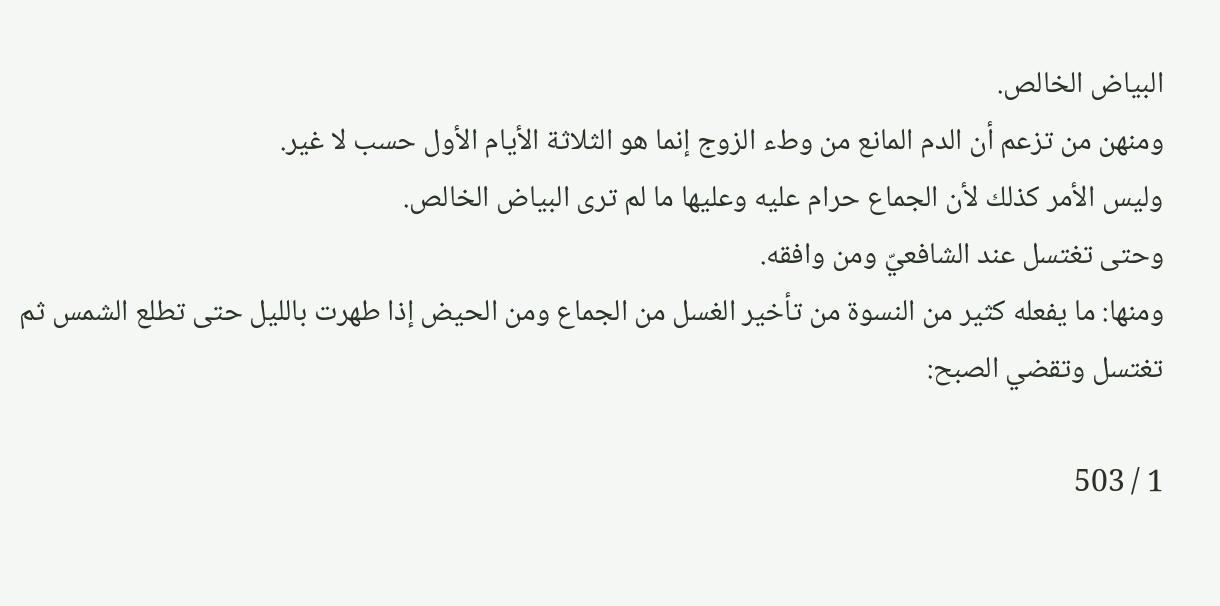البياض الخالص.
ومنهن من تزعم أن الدم المانع من وطء الزوج إنما هو الثلاثة الأيام الأول حسب لا غير.
وليس الأمر كذلك لأن الجماع حرام عليه وعليها ما لم ترى البياض الخالص.
وحتى تغتسل عند الشافعيّ ومن وافقه.
ومنها: ما يفعله كثير من النسوة من تأخير الغسل من الجماع ومن الحيض إذا طهرت بالليل حتى تطلع الشمس ثم تغتسل وتقضي الصبح:

1 / 503